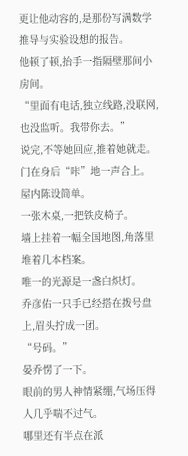更让他动容的,是那份写满数学推导与实验设想的报告。
他顿了顿,抬手一指隔壁那间小房间。
“里面有电话,独立线路,没联网,也没监听。我带你去。”
说完,不等她回应,推着她就走。
门在身后“咔”地一声合上。
屋内陈设简单。
一张木桌,一把铁皮椅子。
墙上挂着一幅全国地图,角落里堆着几本档案。
唯一的光源是一盏白炽灯。
乔彦佑一只手已经搭在拨号盘上,眉头拧成一团。
“号码。”
晏乔愣了一下。
眼前的男人神情紧绷,气场压得人几乎喘不过气。
哪里还有半点在派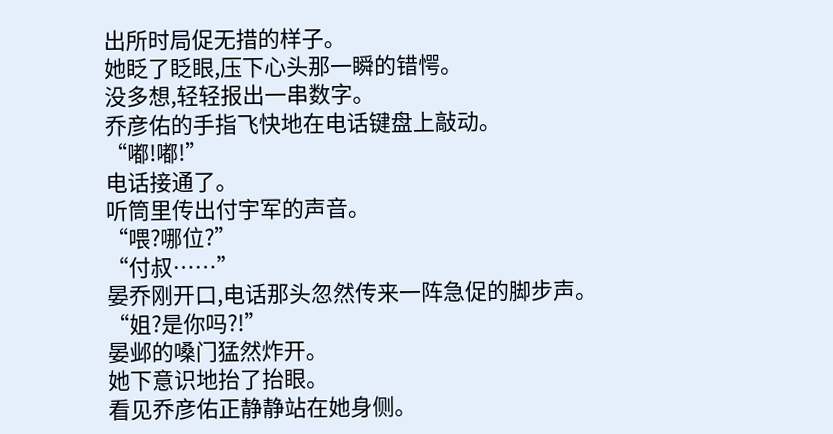出所时局促无措的样子。
她眨了眨眼,压下心头那一瞬的错愕。
没多想,轻轻报出一串数字。
乔彦佑的手指飞快地在电话键盘上敲动。
“嘟!嘟!”
电话接通了。
听筒里传出付宇军的声音。
“喂?哪位?”
“付叔……”
晏乔刚开口,电话那头忽然传来一阵急促的脚步声。
“姐?是你吗?!”
晏邺的嗓门猛然炸开。
她下意识地抬了抬眼。
看见乔彦佑正静静站在她身侧。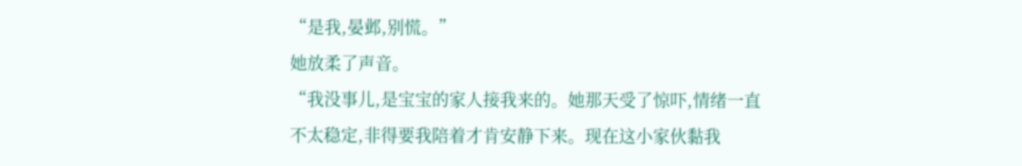“是我,晏邺,别慌。”
她放柔了声音。
“我没事儿,是宝宝的家人接我来的。她那天受了惊吓,情绪一直不太稳定,非得要我陪着才肯安静下来。现在这小家伙黏我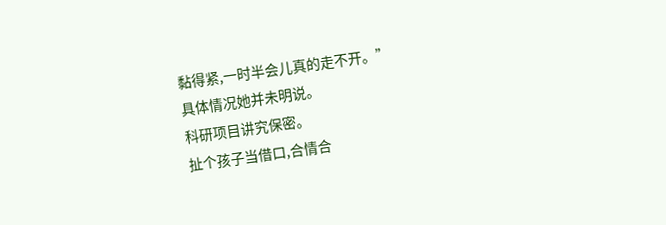黏得紧,一时半会儿真的走不开。”
具体情况她并未明说。
科研项目讲究保密。
扯个孩子当借口,合情合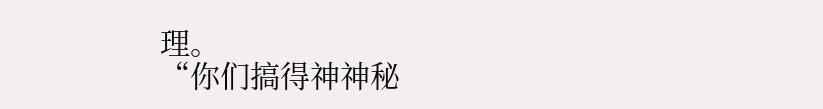理。
“你们搞得神神秘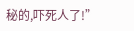秘的,吓死人了!”